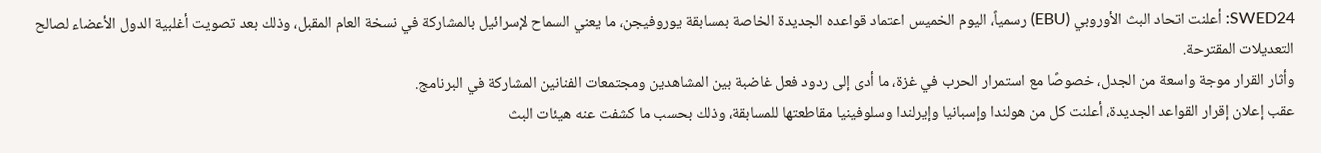SWED24: أعلنت اتحاد البث الأوروبي (EBU) رسمياً، اليوم الخميس اعتماد قواعده الجديدة الخاصة بمسابقة يوروفيجن، ما يعني السماح لإسرائيل بالمشاركة في نسخة العام المقبل، وذلك بعد تصويت أغلبية الدول الأعضاء لصالح التعديلات المقترحة.
وأثار القرار موجة واسعة من الجدل، خصوصًا مع استمرار الحرب في غزة، ما أدى إلى ردود فعل غاضبة بين المشاهدين ومجتمعات الفنانين المشاركة في البرنامج.
عقب إعلان إقرار القواعد الجديدة، أعلنت كل من هولندا وإسبانيا وإيرلندا وسلوفينيا مقاطعتها للمسابقة، وذلك بحسب ما كشفت عنه هيئات البث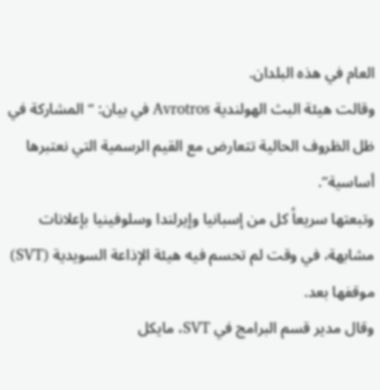العام في هذه البلدان.
وقالت هيئة البث الهولندية Avrotros في بيان: “المشاركة في ظل الظروف الحالية تتعارض مع القيم الرسمية التي نعتبرها أساسية”.
وتبعتها سريعاً كل من إسبانيا وإيرلندا وسلوفينيا بإعلانات مشابهة، في وقت لم تحسم فيه هيئة الإذاعة السويدية (SVT) موقفها بعد.
وقال مدير قسم البرامج في SVT، مايكل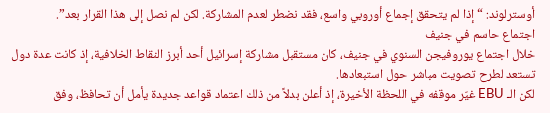أوسترلوند: “إذا لم يتحقق إجماع أوروبي واسع، فقد نضطر لعدم المشاركة. لكن لم نصل إلى هذا القرار بعد”.
اجتماع حاسم في جنيف
خلال اجتماع يوروفيجن السنوي في جنيف، كان مستقبل مشاركة إسرائيل أحد أبرز النقاط الخلافية، إذ كانت عدة دول تستعد لطرح تصويت مباشر حول استبعادها.
لكن الـ EBU غيّر موقفه في اللحظة الأخيرة، إذ أعلن بدلاً من ذلك اعتماد قواعد جديدة يأمل أن تحافظ، وفق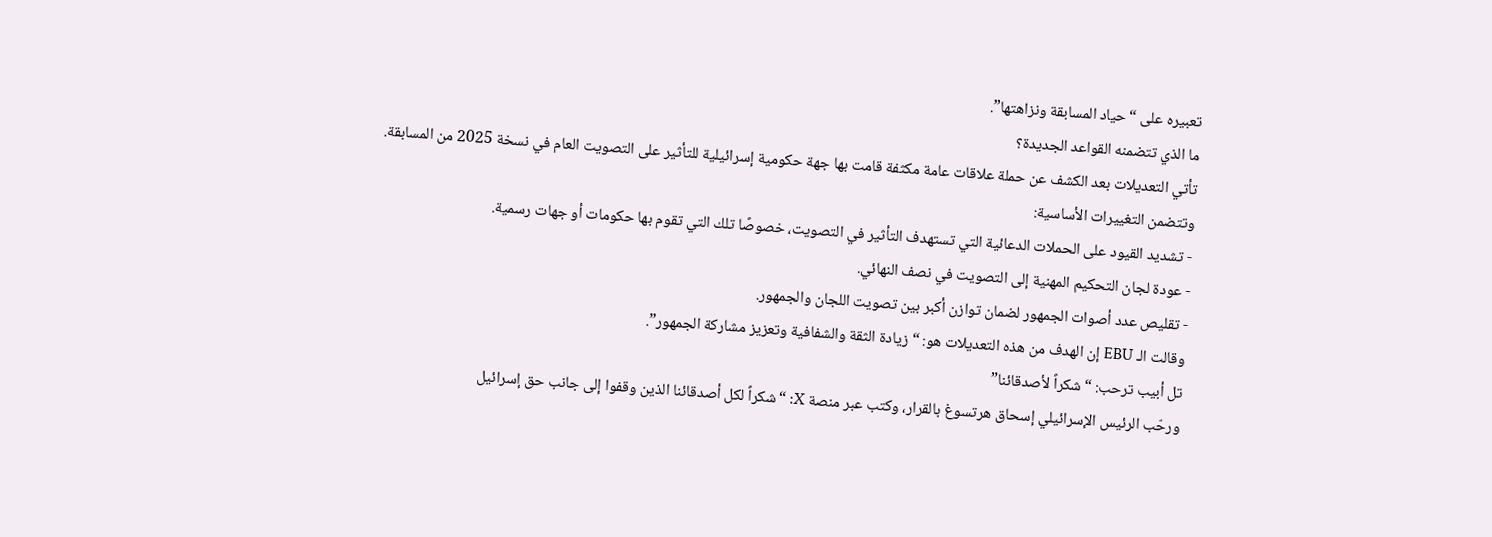تعبيره على “حياد المسابقة ونزاهتها”.
ما الذي تتضمنه القواعد الجديدة؟
تأتي التعديلات بعد الكشف عن حملة علاقات عامة مكثفة قامت بها جهة حكومية إسرائيلية للتأثير على التصويت العام في نسخة 2025 من المسابقة.
وتتضمن التغييرات الأساسية:
- تشديد القيود على الحملات الدعائية التي تستهدف التأثير في التصويت، خصوصًا تلك التي تقوم بها حكومات أو جهات رسمية.
- عودة لجان التحكيم المهنية إلى التصويت في نصف النهائي.
- تقليص عدد أصوات الجمهور لضمان توازن أكبر بين تصويت اللجان والجمهور.
وقالت الـ EBU إن الهدف من هذه التعديلات هو: “زيادة الثقة والشفافية وتعزيز مشاركة الجمهور”.
تل أبيب ترحب: “شكراً لأصدقائنا”
ورحّب الرئيس الإسرائيلي إسحاق هرتسوغ بالقرار، وكتب عبر منصة X: “شكراً لكل أصدقائنا الذين وقفوا إلى جانب حق إسرائيل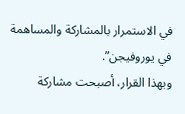في الاستمرار بالمشاركة والمساهمة في يوروفيجن”.
وبهذا القرار، أصبحت مشاركة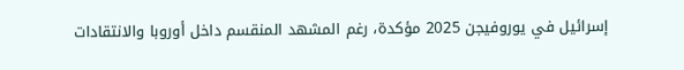إسرائيل في يوروفيجن 2025 مؤكدة، رغم المشهد المنقسم داخل أوروبا والانتقادات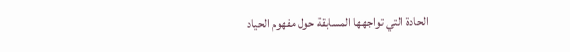الحادة التي تواجهها المسابقة حول مفهوم الحياد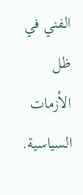الفني في ظل الأزمات السياسية.